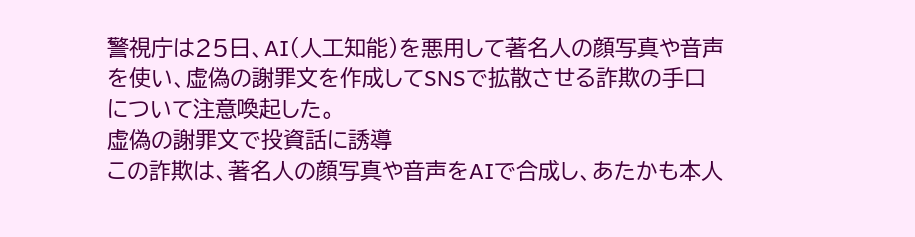警視庁は25日、AI(人工知能)を悪用して著名人の顔写真や音声を使い、虚偽の謝罪文を作成してSNSで拡散させる詐欺の手口について注意喚起した。
虚偽の謝罪文で投資話に誘導
この詐欺は、著名人の顔写真や音声をAIで合成し、あたかも本人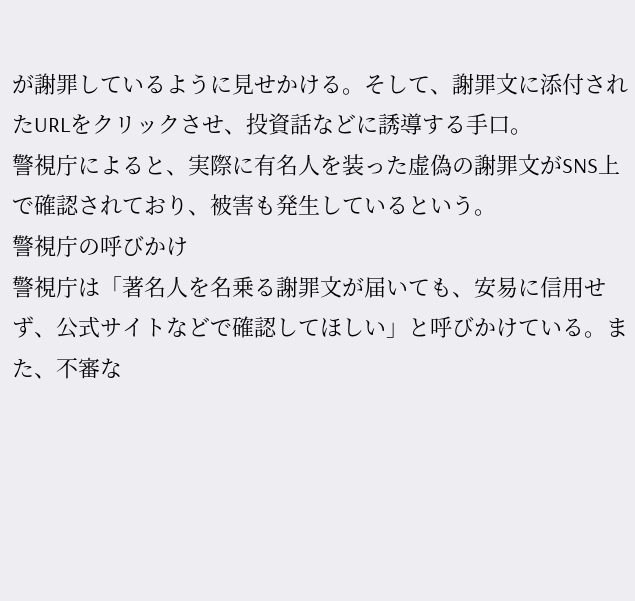が謝罪しているように見せかける。そして、謝罪文に添付されたURLをクリックさせ、投資話などに誘導する手口。
警視庁によると、実際に有名人を装った虚偽の謝罪文がSNS上で確認されており、被害も発生しているという。
警視庁の呼びかけ
警視庁は「著名人を名乗る謝罪文が届いても、安易に信用せず、公式サイトなどで確認してほしい」と呼びかけている。また、不審な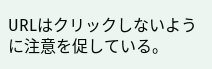URLはクリックしないように注意を促している。